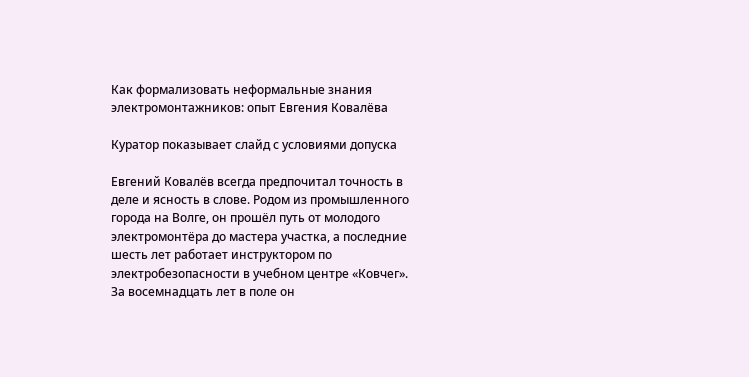Как формализовать неформальные знания электромонтажников: опыт Евгения Ковалёва

Куратор показывает слайд с условиями допуска

Евгений Ковалёв всегда предпочитал точность в деле и ясность в слове. Родом из промышленного города на Волге, он прошёл путь от молодого электромонтёра до мастера участка, а последние шесть лет работает инструктором по электробезопасности в учебном центре «Ковчег». За восемнадцать лет в поле он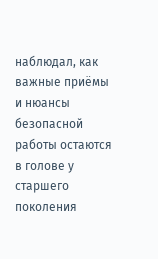наблюдал, как важные приёмы и нюансы безопасной работы остаются в голове у старшего поколения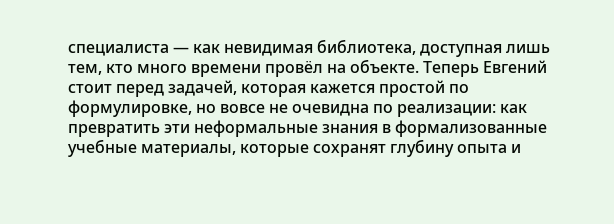специалиста — как невидимая библиотека, доступная лишь тем, кто много времени провёл на объекте. Теперь Евгений стоит перед задачей, которая кажется простой по формулировке, но вовсе не очевидна по реализации: как превратить эти неформальные знания в формализованные учебные материалы, которые сохранят глубину опыта и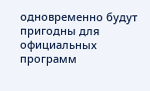одновременно будут пригодны для официальных программ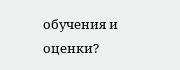обучения и оценки?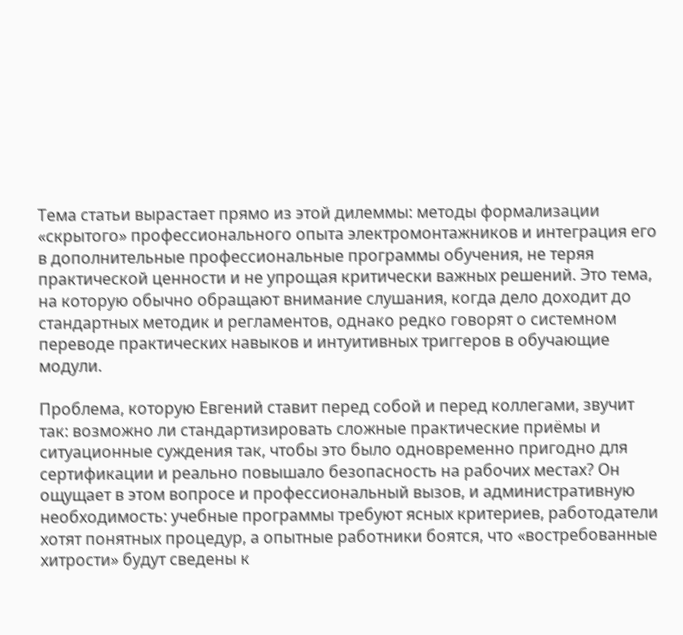Тема статьи вырастает прямо из этой дилеммы: методы формализации «скрытого» профессионального опыта электромонтажников и интеграция его в дополнительные профессиональные программы обучения, не теряя практической ценности и не упрощая критически важных решений. Это тема, на которую обычно обращают внимание слушания, когда дело доходит до стандартных методик и регламентов, однако редко говорят о системном переводе практических навыков и интуитивных триггеров в обучающие модули.

Проблема, которую Евгений ставит перед собой и перед коллегами, звучит так: возможно ли стандартизировать сложные практические приёмы и ситуационные суждения так, чтобы это было одновременно пригодно для сертификации и реально повышало безопасность на рабочих местах? Он ощущает в этом вопросе и профессиональный вызов, и административную необходимость: учебные программы требуют ясных критериев, работодатели хотят понятных процедур, а опытные работники боятся, что «востребованные хитрости» будут сведены к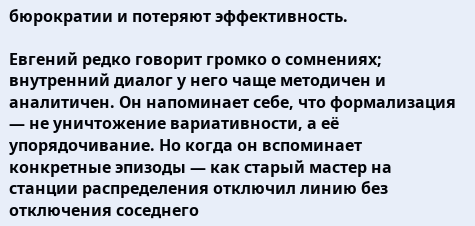бюрократии и потеряют эффективность.

Евгений редко говорит громко о сомнениях; внутренний диалог у него чаще методичен и аналитичен. Он напоминает себе, что формализация — не уничтожение вариативности, а её упорядочивание. Но когда он вспоминает конкретные эпизоды — как старый мастер на станции распределения отключил линию без отключения соседнего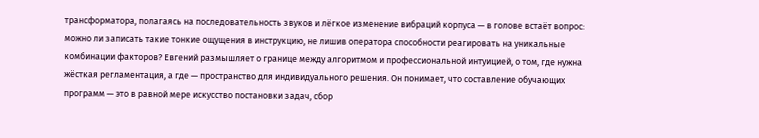трансформатора, полагаясь на последовательность звуков и лёгкое изменение вибраций корпуса — в голове встаёт вопрос: можно ли записать такие тонкие ощущения в инструкцию, не лишив оператора способности реагировать на уникальные комбинации факторов? Евгений размышляет о границе между алгоритмом и профессиональной интуицией, о том, где нужна жёсткая регламентация, а где — пространство для индивидуального решения. Он понимает, что составление обучающих программ — это в равной мере искусство постановки задач, сбор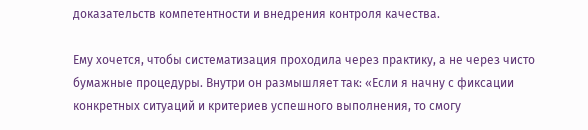доказательств компетентности и внедрения контроля качества.

Ему хочется, чтобы систематизация проходила через практику, а не через чисто бумажные процедуры. Внутри он размышляет так: «Если я начну с фиксации конкретных ситуаций и критериев успешного выполнения, то смогу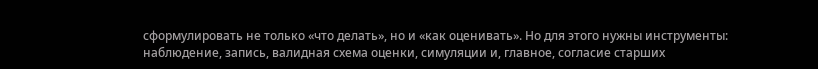сформулировать не только «что делать», но и «как оценивать». Но для этого нужны инструменты: наблюдение, запись, валидная схема оценки, симуляции и, главное, согласие старших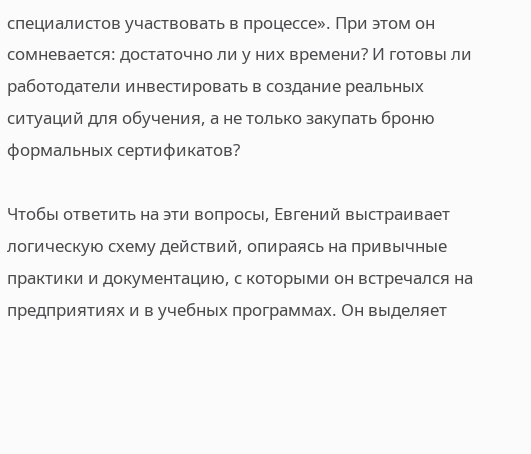специалистов участвовать в процессе». При этом он сомневается: достаточно ли у них времени? И готовы ли работодатели инвестировать в создание реальных ситуаций для обучения, а не только закупать броню формальных сертификатов?

Чтобы ответить на эти вопросы, Евгений выстраивает логическую схему действий, опираясь на привычные практики и документацию, с которыми он встречался на предприятиях и в учебных программах. Он выделяет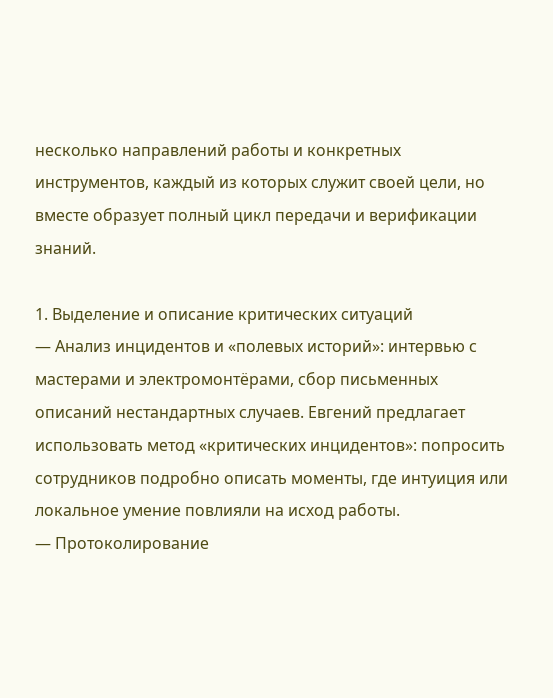несколько направлений работы и конкретных инструментов, каждый из которых служит своей цели, но вместе образует полный цикл передачи и верификации знаний.

1. Выделение и описание критических ситуаций
— Анализ инцидентов и «полевых историй»: интервью с мастерами и электромонтёрами, сбор письменных описаний нестандартных случаев. Евгений предлагает использовать метод «критических инцидентов»: попросить сотрудников подробно описать моменты, где интуиция или локальное умение повлияли на исход работы.
— Протоколирование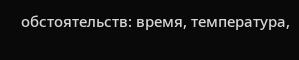обстоятельств: время, температура,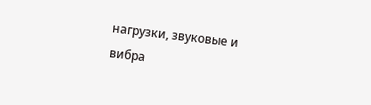нагрузки, звуковые и вибра